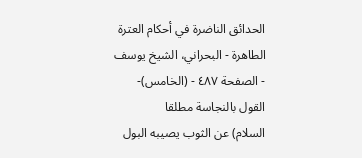الحدائق الناضرة في أحكام العترة الطاهرة - البحراني، الشيخ يوسف - الصفحة ٤٨٧ - (الخامس)- القول بالنجاسة مطلقا
السلام) عن الثوب يصيبه البول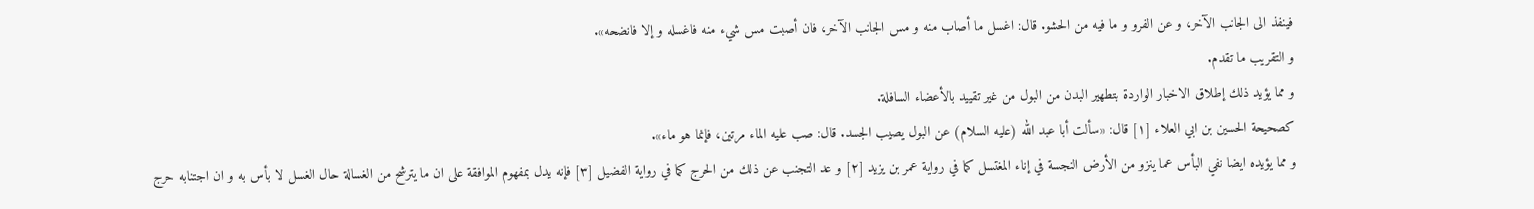فينفذ الى الجانب الآخر، و عن الفرو و ما فيه من الحشو. قال: اغسل ما أصاب منه و مس الجانب الآخر، فان أصبت مس شيء منه فاغسله و إلا فانضحه».
و التقريب ما تقدم.
و مما يؤيد ذلك إطلاق الاخبار الواردة بتطهير البدن من البول من غير تقييد بالأعضاء السافلة.
كصحيحة الحسين بن ابي العلاء [١] قال: «سألت أبا عبد الله (عليه السلام) عن البول يصيب الجسد. قال: صب عليه الماء مرتين، فإنما هو ماء».
و مما يؤيده ايضا نفي البأس عما ينزو من الأرض النجسة في إناء المغتسل كما في رواية عمر بن يزيد [٢] و عد التجنب عن ذلك من الحرج كما في رواية الفضيل [٣] فإنه يدل بمفهوم الموافقة على ان ما يترشح من الغسالة حال الغسل لا بأس به و ان اجتنابه حرج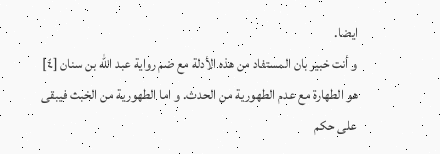ايضا.
و أنت خبير بان المستفاد من هذه الأدلة مع ضم رواية عبد الله بن سنان [٤] هو الطهارة مع عدم الطهورية من الحدث. و اما الطهورية من الخبث فيبقى على حكم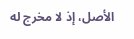الأصل، إذ لا مخرج له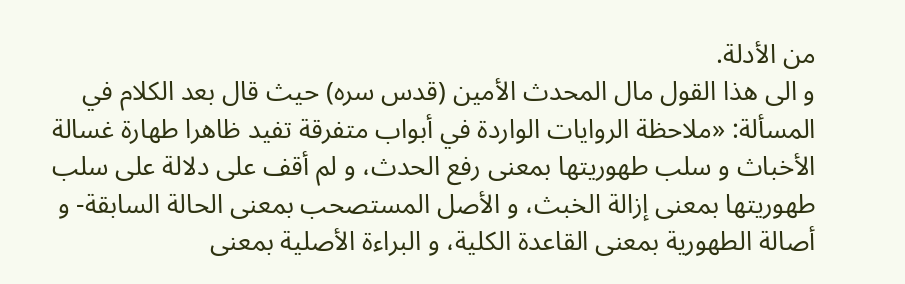من الأدلة.
و الى هذا القول مال المحدث الأمين (قدس سره) حيث قال بعد الكلام في المسألة: «ملاحظة الروايات الواردة في أبواب متفرقة تفيد ظاهرا طهارة غسالة الأخباث و سلب طهوريتها بمعنى رفع الحدث، و لم أقف على دلالة على سلب طهوريتها بمعنى إزالة الخبث، و الأصل المستصحب بمعنى الحالة السابقة- و أصالة الطهورية بمعنى القاعدة الكلية، و البراءة الأصلية بمعنى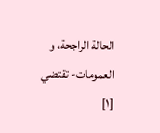الحالة الراجحة، و العمومات- تقتضي
[١]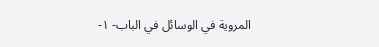المروية في الوسائل في الباب- ١-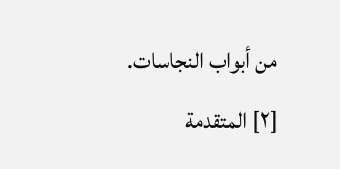من أبواب النجاسات.
[٢] المتقدمة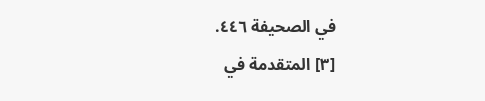في الصحيفة ٤٤٦.
[٣] المتقدمة في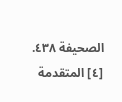الصحيفة ٤٣٨.
[٤] المتقدمة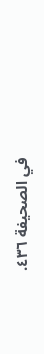في الصحيفة ٤٣٦.